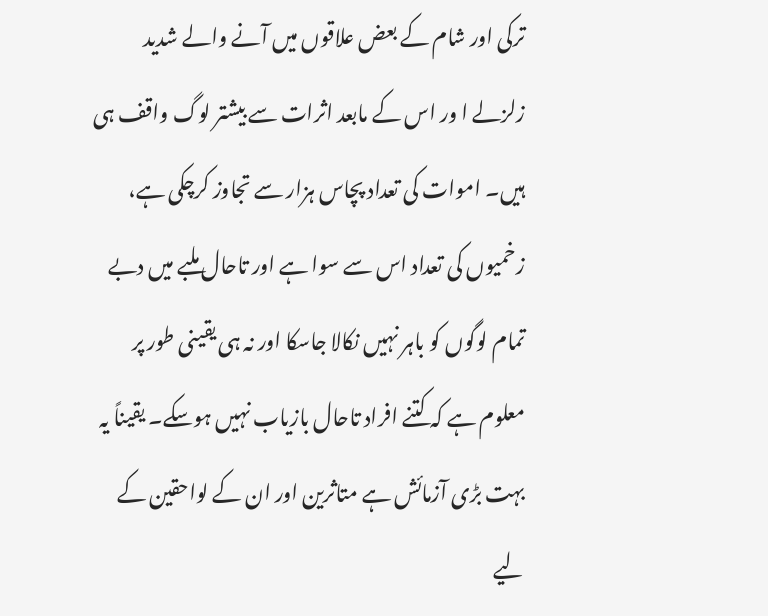ترکی اور شام کے بعض علاقوں میں آنے والے شدید زلزلے ا ور اس کے مابعد اثرات سے بیشتر لوگ واقف ہی ہیں۔ اموات کی تعداد پچاس ہزار سے تجاوز کرچکی ہے، زخمیوں کی تعداد اس سے سوا ہے اور تاحال ملبے میں دبے تمام لوگوں کو باہر نہیں نکالا جاسکا اور نہ ہی یقینی طور پر معلوم ہے کہ کتنے افراد تاحال بازیاب نہیں ہوسکے۔ یقیناً یہ بہت بڑی آزمائش ہے متاثرین اور ان کے لواحقین کے لیے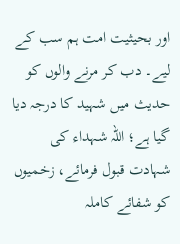اور بحیثیت امت ہم سب کے لیے۔ دب کر مرنے والوں کو حدیث میں شہید کا درجہ دیا گیا ہے؛ اللہ شہداء کی شہادت قبول فرمائے، زخمیوں کو شفائے کاملہ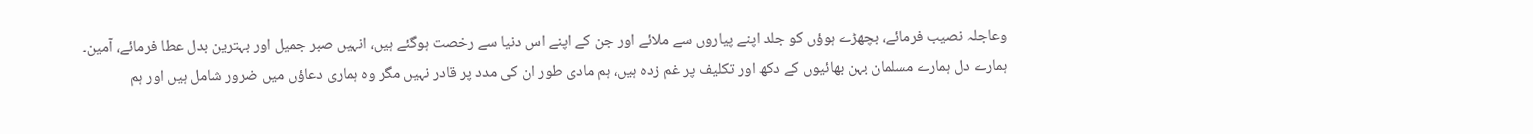وعاجلہ نصیب فرمائے، بچھڑے ہوؤں کو جلد اپنے پیاروں سے ملائے اور جن کے اپنے اس دنیا سے رخصت ہوگئے ہیں، انہیں صبر جمیل اور بہترین بدل عطا فرمائے، آمین۔ ہمارے دل ہمارے مسلمان بہن بھائیوں کے دکھ اور تکلیف پر غم زدہ ہیں، ہم مادی طور ان کی مدد پر قادر نہیں مگر وہ ہماری دعاؤں میں ضرور شامل ہیں اور ہم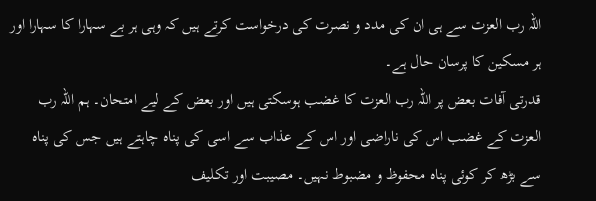اللہ رب العزت سے ہی ان کی مدد و نصرت کی درخواست کرتے ہیں کہ وہی ہر بے سہارا کا سہارا اور ہر مسکین کا پرسان حال ہے۔
قدرتی آفات بعض پر اللہ رب العزت کا غضب ہوسکتی ہیں اور بعض کے لیے امتحان۔ ہم اللہ رب العزت کے غضب اس کی ناراضی اور اس کے عذاب سے اسی کی پناہ چاہتے ہیں جس کی پناہ سے بڑھ کر کوئی پناہ محفوظ و مضبوط نہیں۔ مصیبت اور تکلیف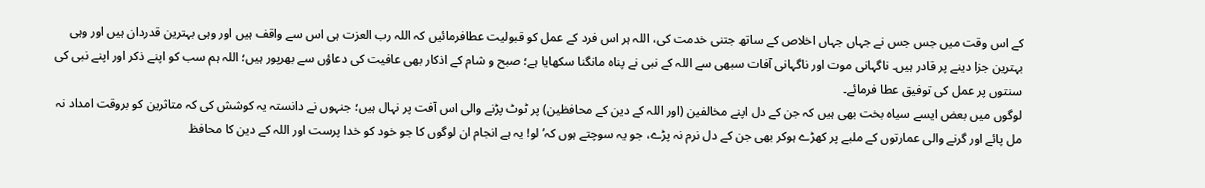کے اس وقت میں جس جس نے جہاں جہاں اخلاص کے ساتھ جتنی خدمت کی، اللہ ہر اس فرد کے عمل کو قبولیت عطافرمائیں کہ اللہ رب العزت ہی اس سے واقف ہیں اور وہی بہترین قدردان ہیں اور وہی بہترین جزا دینے پر قادر ہیں۔ ناگہانی موت اور ناگہانی آفات سبھی سے اللہ کے نبی نے پناہ مانگنا سکھایا ہے؛ صبح و شام کے اذکار بھی عافیت کی دعاؤں سے بھرپور ہیں؛ اللہ ہم سب کو اپنے ذکر اور اپنے نبی کی سنتوں پر عمل کی توفیق عطا فرمائے۔
لوگوں میں بعض ایسے سیاہ بخت بھی ہیں کہ جن کے دل اپنے مخالفین (اور اللہ کے دین کے محافظین) پر ٹوٹ پڑنے والی اس آفت پر نہال ہیں؛ جنہوں نے دانستہ یہ کوشش کی کہ متاثرین کو بروقت امداد نہ مل پائے اور گرنے والی عمارتوں کے ملبے پر کھڑے ہوکر بھی جن کے دل نرم نہ پڑے، جو یہ سوچتے ہوں کہ’ لو! یہ ہے انجام ان لوگوں کا جو خود کو خدا پرست اور اللہ کے دین کا محافظ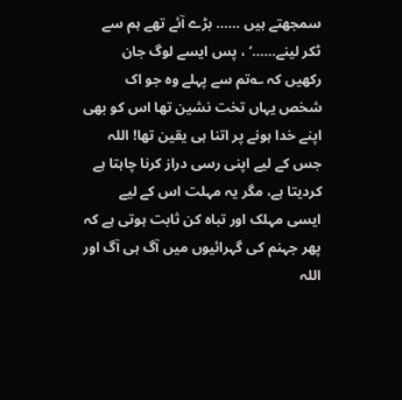سمجھتے ہیں …… بڑے آئے تھے ہم سے ٹکر لینے……‘ ، پس ایسے لوگ جان رکھیں کہ ؎تم سے پہلے وہ جو اک شخص یہاں تخت نشین تھا اس کو بھی اپنے خدا ہونے پر اتنا ہی یقین تھا! اللہ جس کے لیے اپنی رسی دراز کرنا چاہتا ہے کردیتا ہے، مگر یہ مہلت اس کے لیے ایسی مہلک اور تباہ کن ثابت ہوتی ہے کہ پھر جہنم کی گہرائیوں میں آگ ہی آگ اور اللہ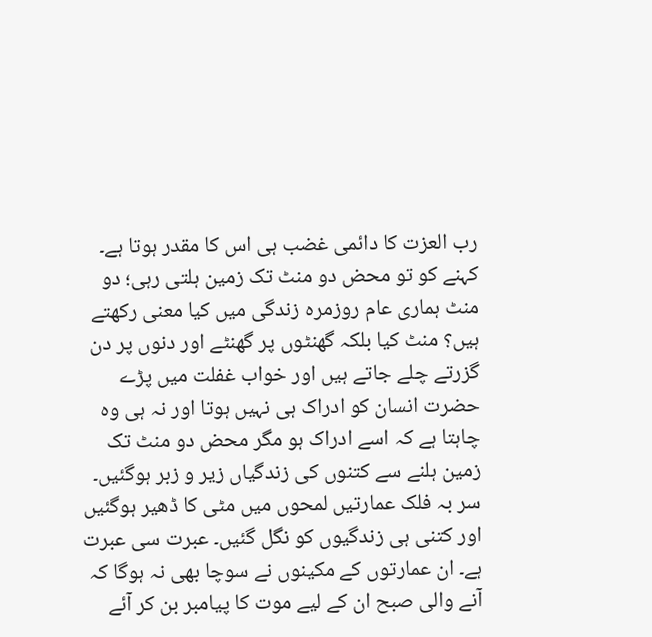رب العزت کا دائمی غضب ہی اس کا مقدر ہوتا ہے۔
کہنے کو تو محض دو منٹ تک زمین ہلتی رہی؛ دو منٹ ہماری عام روزمرہ زندگی میں کیا معنی رکھتے ہیں؟ منٹ کیا بلکہ گھنٹوں پر گھنٹے اور دنوں پر دن گزرتے چلے جاتے ہیں اور خواب غفلت میں پڑے حضرت انسان کو ادراک ہی نہیں ہوتا اور نہ ہی وہ چاہتا ہے کہ اسے ادراک ہو مگر محض دو منٹ تک زمین ہلنے سے کتنوں کی زندگیاں زیر و زبر ہوگئیں۔ سر بہ فلک عمارتیں لمحوں میں مٹی کا ڈھیر ہوگئیں اور کتنی ہی زندگیوں کو نگل گئیں۔ عبرت سی عبرت ہے۔ ان عمارتوں کے مکینوں نے سوچا بھی نہ ہوگا کہ آنے والی صبح ان کے لیے موت کا پیامبر بن کر آئے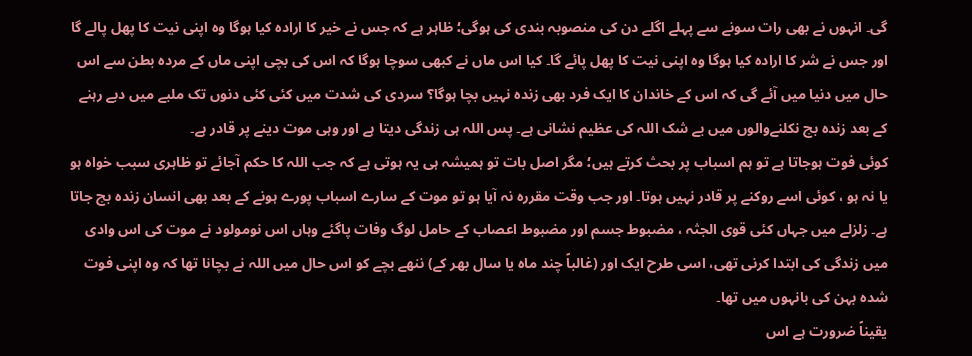گی۔ انہوں نے بھی رات سونے سے پہلے اگلے دن کی منصوبہ بندی کی ہوگی؛ ظاہر ہے کہ جس نے خیر کا ارادہ کیا ہوگا وہ اپنی نیت کا پھل پالے گا اور جس نے شر کا ارادہ کیا ہوگا وہ اپنی نیت کا پھل پائے گا۔ کیا اس ماں نے کبھی سوچا ہوگا کہ اس کی بچی اپنی ماں کے مردہ بطن سے اس حال میں دنیا میں آئے گی کہ اس کے خاندان کا ایک فرد بھی زندہ نہیں بچا ہوگا؟ سردی کی شدت میں کئی کئی دنوں تک ملبے میں دبے رہنے کے بعد زندہ بچ نکلنےوالوں میں بے شک اللہ کی عظیم نشانی ہے۔ پس اللہ ہی زندگی دیتا ہے اور وہی موت دینے پر قادر ہے۔
کوئی فوت ہوجاتا ہے تو ہم اسباب پر بحث کرتے ہیں؛ مگر اصل بات تو ہمیشہ ہی یہ ہوتی ہے کہ جب اللہ کا حکم آجائے تو ظاہری سبب خواہ ہو یا نہ ہو ، کوئی اسے روکنے پر قادر نہیں ہوتا۔ اور جب وقت مقررہ نہ آیا ہو تو موت کے سارے اسباب پورے ہونے کے بعد بھی انسان زندہ بچ جاتا ہے۔ زلزلے میں جہاں کئی قوی الجثہ ، مضبوط جسم اور مضبوط اعصاب کے حامل لوگ وفات پاگئے وہاں اس نومولود نے موت کی اس وادی میں زندگی کی ابتدا کرنی تھی، اسی طرح ایک اور (غالباً چند ماہ یا سال بھر کے) ننھے بچے کو اس حال میں اللہ نے بچانا تھا کہ وہ اپنی فوت شدہ بہن کی بانہوں میں تھا۔
یقیناً ضرورت ہے اس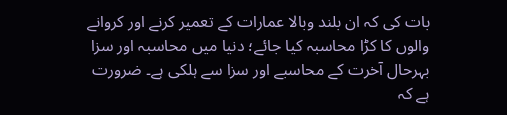بات کی کہ ان بلند وبالا عمارات کے تعمیر کرنے اور کروانے والوں کا کڑا محاسبہ کیا جائے؛ دنیا میں محاسبہ اور سزا بہرحال آخرت کے محاسبے اور سزا سے ہلکی ہے۔ ضرورت ہے کہ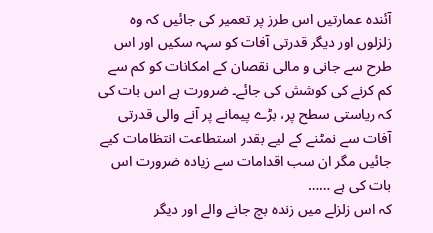آئندہ عمارتیں اس طرز پر تعمیر کی جائیں کہ وہ زلزلوں اور دیگر قدرتی آفات کو سہہ سکیں اور اس طرح سے جانی و مالی نقصان کے امکانات کو کم سے کم کرنے کی کوشش کی جائے۔ ضرورت ہے اس بات کی کہ ریاستی سطح پر، بڑے پیمانے پر آنے والی قدرتی آفات سے نمٹنے کے لیے بقدر استطاعت انتظامات کیے جائیں مگر ان سب اقدامات سے زیادہ ضرورت اس بات کی ہے ……
کہ اس زلزلے میں زندہ بچ جانے والے اور دیگر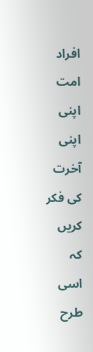افراد امت اپنی اپنی آخرت کی فکر کریں کہ اسی طرح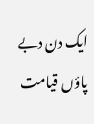ایک دن دبے پاؤں قیامت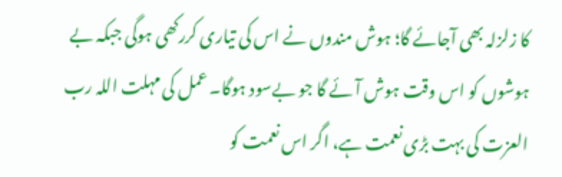کا زلزلہ بھی آجائے گا؛ ہوش مندوں نے اس کی تیاری کررکھی ہوگی جبکہ بے ہوشوں کو اس وقت ہوش آئے گا جو بےسود ہوگا۔ عمل کی مہلت اللہ رب العزت کی بہت بڑی نعمت ہے، اگر اس نعمت کو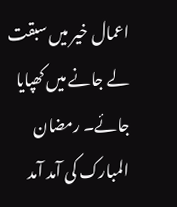اعمال خیر میں سبقت لے جانے میں کھپایا جائے۔ رمضان المبارک کی آمد آمد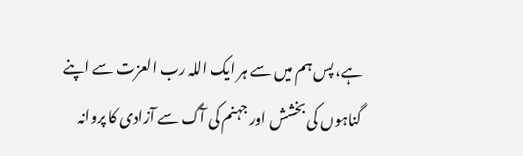ہے، پس ہم میں سے ہر ایک اللہ رب العزت سے اپنے گناہوں کی بخشش اور جہنم کی آگ سے آزادی کا پروانہ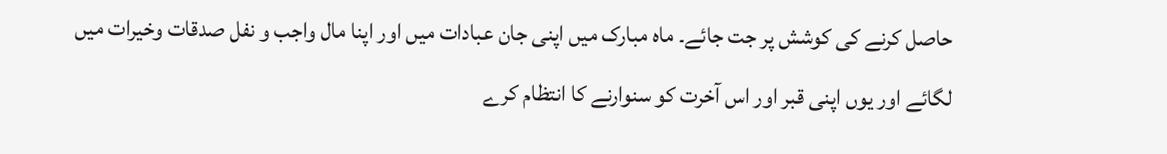حاصل کرنے کی کوشش پر جت جائے۔ ماہ مبارک میں اپنی جان عبادات میں اور اپنا مال واجب و نفل صدقات وخیرات میں لگائے اور یوں اپنی قبر اور اس آخرت کو سنوارنے کا انتظام کرے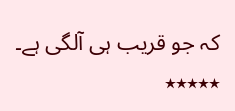کہ جو قریب ہی آلگی ہے۔
٭٭٭٭٭